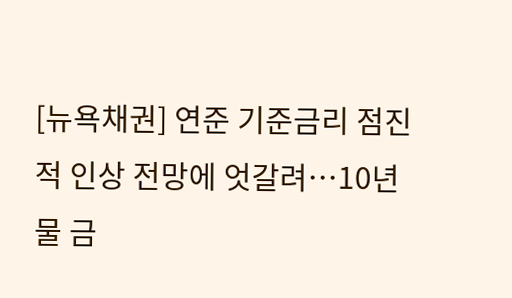[뉴욕채권] 연준 기준금리 점진적 인상 전망에 엇갈려…10년물 금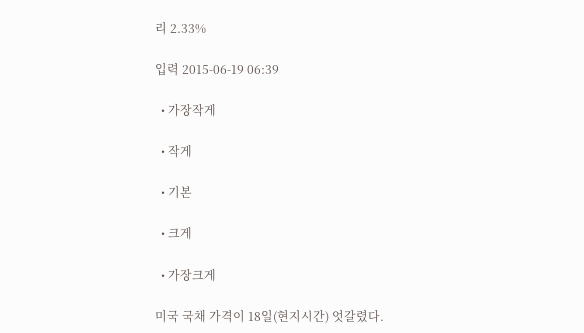리 2.33%

입력 2015-06-19 06:39

  • 가장작게

  • 작게

  • 기본

  • 크게

  • 가장크게

미국 국채 가격이 18일(현지시간) 엇갈렸다.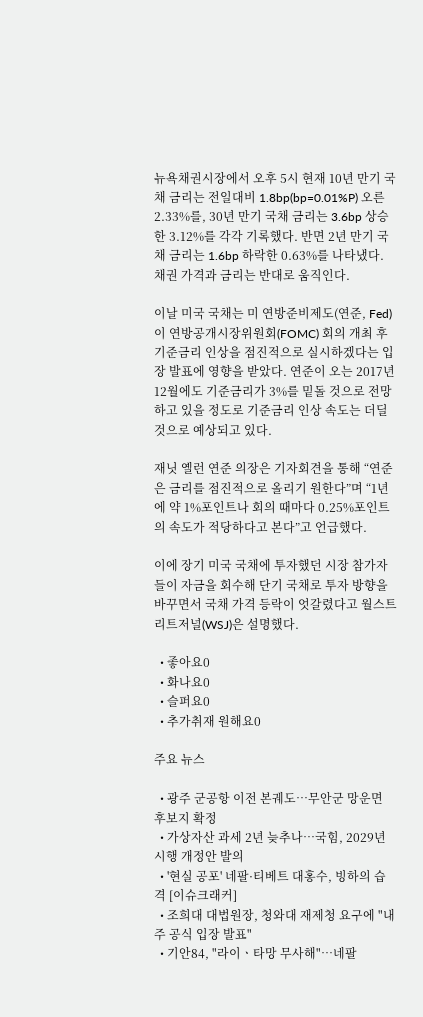뉴욕채권시장에서 오후 5시 현재 10년 만기 국채 금리는 전일대비 1.8bp(bp=0.01%P) 오른 2.33%를, 30년 만기 국채 금리는 3.6bp 상승한 3.12%를 각각 기록했다. 반면 2년 만기 국채 금리는 1.6bp 하락한 0.63%를 나타냈다. 채권 가격과 금리는 반대로 움직인다.

이날 미국 국채는 미 연방준비제도(연준, Fed)이 연방공개시장위원회(FOMC) 회의 개최 후 기준금리 인상을 점진적으로 실시하겠다는 입장 발표에 영향을 받았다. 연준이 오는 2017년 12월에도 기준금리가 3%를 밑돌 것으로 전망하고 있을 정도로 기준금리 인상 속도는 더딜 것으로 예상되고 있다.

재닛 옐런 연준 의장은 기자회견을 통해 “연준은 금리를 점진적으로 올리기 원한다”며 “1년에 약 1%포인트나 회의 때마다 0.25%포인트의 속도가 적당하다고 본다”고 언급했다.

이에 장기 미국 국채에 투자했던 시장 참가자들이 자금을 회수해 단기 국채로 투자 방향을 바꾸면서 국채 가격 등락이 엇갈렸다고 월스트리트저널(WSJ)은 설명했다.

  • 좋아요0
  • 화나요0
  • 슬퍼요0
  • 추가취재 원해요0

주요 뉴스

  • 광주 군공항 이전 본궤도…무안군 망운면 후보지 확정
  • 가상자산 과세 2년 늦추나⋯국힘, 2029년 시행 개정안 발의
  • '현실 공포' 네팔·티베트 대홍수, 빙하의 습격 [이슈크래커]
  • 조희대 대법원장, 청와대 재제청 요구에 "내주 공식 입장 발표"
  • 기안84, "라이ㆍ타망 무사해"⋯네팔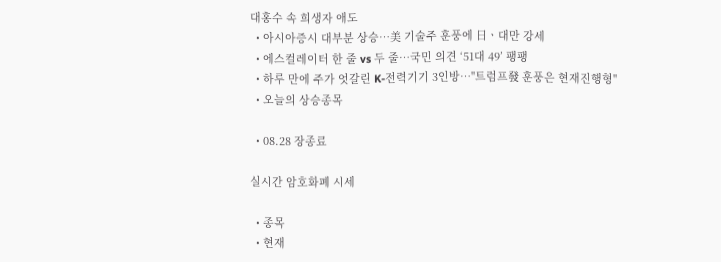대홍수 속 희생자 애도
  • 아시아증시 대부분 상승⋯美 기술주 훈풍에 日ㆍ대만 강세
  • 에스컬레이터 한 줄 vs 두 줄⋯국민 의견 ‘51대 49’ 팽팽
  • 하루 만에 주가 엇갈린 K-전력기기 3인방…"트럼프發 훈풍은 현재진행형"
  • 오늘의 상승종목

  • 08.28 장종료

실시간 암호화폐 시세

  • 종목
  • 현재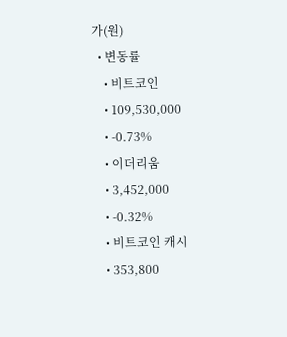가(원)
  • 변동률
    • 비트코인
    • 109,530,000
    • -0.73%
    • 이더리움
    • 3,452,000
    • -0.32%
    • 비트코인 캐시
    • 353,800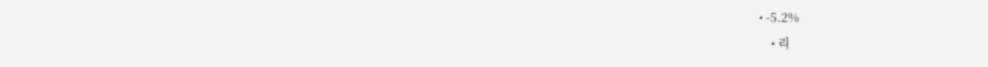• -5.2%
    • 리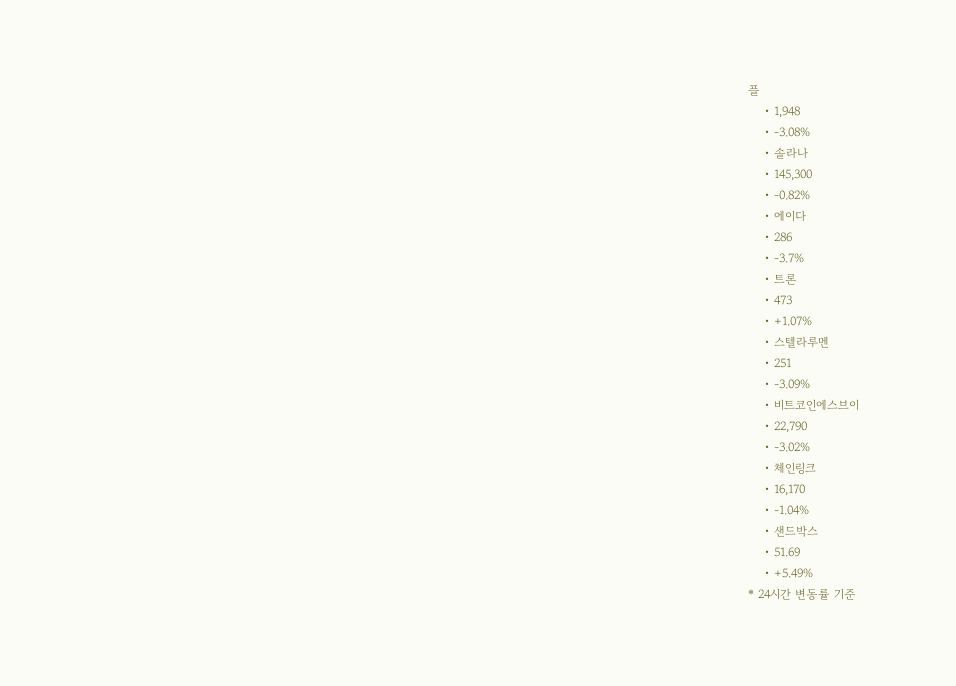플
    • 1,948
    • -3.08%
    • 솔라나
    • 145,300
    • -0.82%
    • 에이다
    • 286
    • -3.7%
    • 트론
    • 473
    • +1.07%
    • 스텔라루멘
    • 251
    • -3.09%
    • 비트코인에스브이
    • 22,790
    • -3.02%
    • 체인링크
    • 16,170
    • -1.04%
    • 샌드박스
    • 51.69
    • +5.49%
* 24시간 변동률 기준